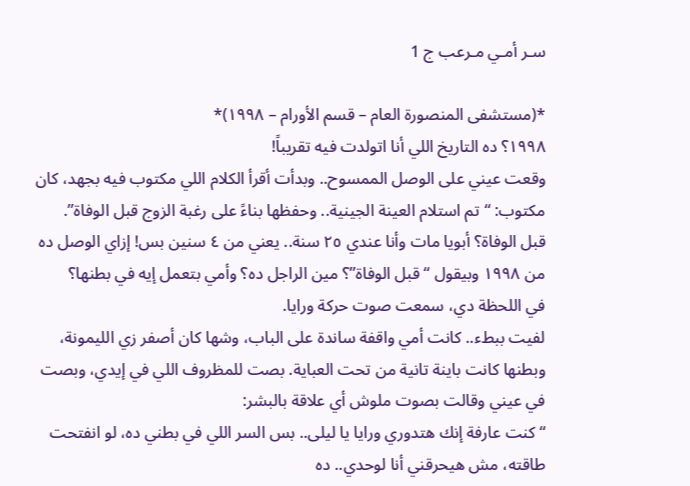سـر أمـي مـرعب ج 1

*(مستشفى المنصورة العام – قسم الأورام – ١٩٩٨)*
١٩٩٨؟ ده التاريخ اللي أنا اتولدت فيه تقريباً!
وقعت عيني على الوصل الممسوح.. وبدأت أقرأ الكلام اللي مكتوب فيه بجهد، كان مكتوب: “تم استلام العينة الجينية.. وحفظها بناءً على رغبة الزوج قبل الوفاة”.
قبل الوفاة؟ أبويا مات وأنا عندي ٢٥ سنة.. يعني من ٤ سنين بس! إزاي الوصل ده من ١٩٩٨ وبيقول “قبل الوفاة”؟ مين الراجل ده؟ وأمي بتعمل إيه في بطنها؟
في اللحظة دي، سمعت صوت حركة ورايا.
لفيت ببطء.. كانت أمي واقفة ساندة على الباب، وشها كان أصفر زي الليمونة، وبطنها كانت باينة تانية من تحت العباية. بصت للمظروف اللي في إيدي، وبصت في عيني وقالت بصوت ملوش أي علاقة بالبشر:
“كنت عارفة إنك هتدوري ورايا يا ليلى.. بس السر اللي في بطني ده، لو انفتحت طاقته، مش هيحرقني أنا لوحدي.. ده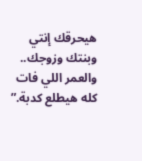هيحرقك إنتي وبنتك وزوجك.. والعمر اللي فات كله هيطلع كدبة.”